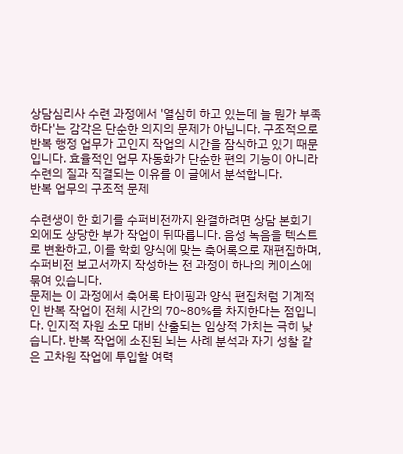상담심리사 수련 과정에서 '열심히 하고 있는데 늘 뭔가 부족하다'는 감각은 단순한 의지의 문제가 아닙니다. 구조적으로 반복 행정 업무가 고인지 작업의 시간을 잠식하고 있기 때문입니다. 효율적인 업무 자동화가 단순한 편의 기능이 아니라 수련의 질과 직결되는 이유를 이 글에서 분석합니다.
반복 업무의 구조적 문제

수련생이 한 회기를 수퍼비전까지 완결하려면 상담 본회기 외에도 상당한 부가 작업이 뒤따릅니다. 음성 녹음을 텍스트로 변환하고, 이를 학회 양식에 맞는 축어록으로 재편집하며, 수퍼비전 보고서까지 작성하는 전 과정이 하나의 케이스에 묶여 있습니다.
문제는 이 과정에서 축어록 타이핑과 양식 편집처럼 기계적인 반복 작업이 전체 시간의 70~80%를 차지한다는 점입니다. 인지적 자원 소모 대비 산출되는 임상적 가치는 극히 낮습니다. 반복 작업에 소진된 뇌는 사례 분석과 자기 성찰 같은 고차원 작업에 투입할 여력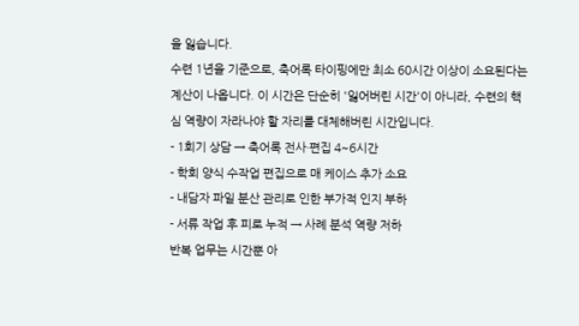을 잃습니다.
수련 1년을 기준으로, 축어록 타이핑에만 최소 60시간 이상이 소요된다는 계산이 나옵니다. 이 시간은 단순히 '잃어버린 시간'이 아니라, 수련의 핵심 역량이 자라나야 할 자리를 대체해버린 시간입니다.
- 1회기 상담 → 축어록 전사·편집 4~6시간
- 학회 양식 수작업 편집으로 매 케이스 추가 소요
- 내담자 파일 분산 관리로 인한 부가적 인지 부하
- 서류 작업 후 피로 누적 → 사례 분석 역량 저하
반복 업무는 시간뿐 아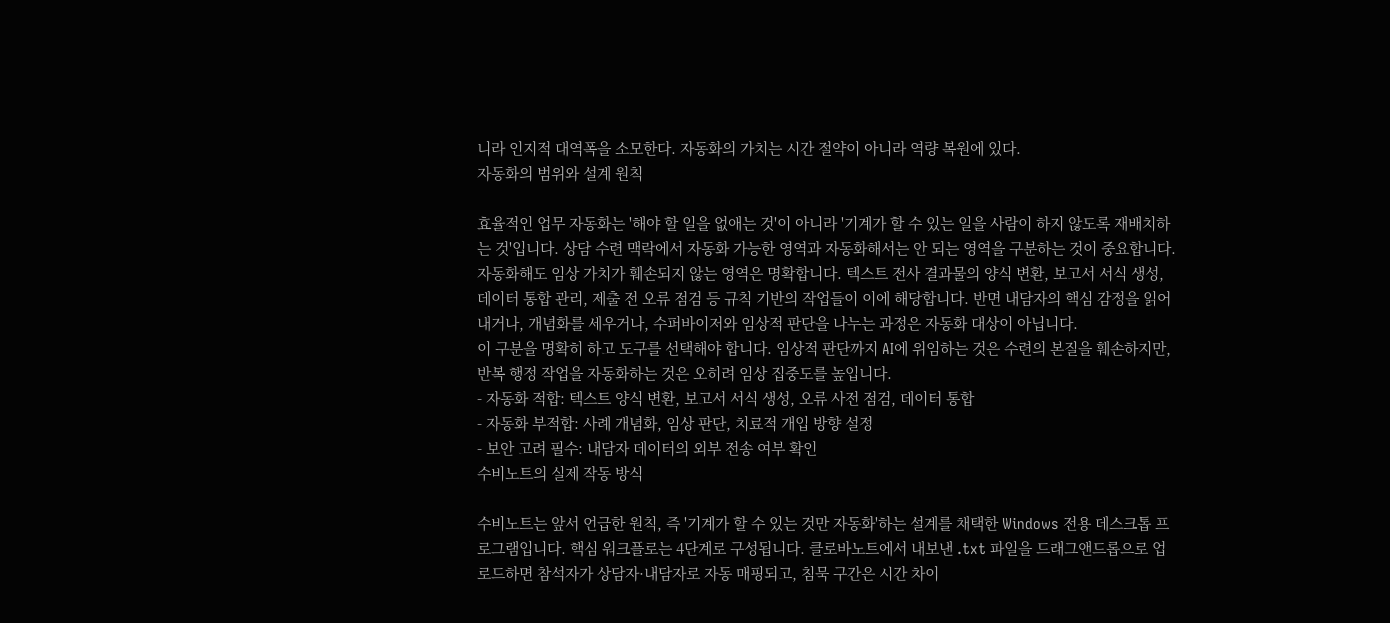니라 인지적 대역폭을 소모한다. 자동화의 가치는 시간 절약이 아니라 역량 복원에 있다.
자동화의 범위와 설계 원칙

효율적인 업무 자동화는 '해야 할 일을 없애는 것'이 아니라 '기계가 할 수 있는 일을 사람이 하지 않도록 재배치하는 것'입니다. 상담 수련 맥락에서 자동화 가능한 영역과 자동화해서는 안 되는 영역을 구분하는 것이 중요합니다.
자동화해도 임상 가치가 훼손되지 않는 영역은 명확합니다. 텍스트 전사 결과물의 양식 변환, 보고서 서식 생성, 데이터 통합 관리, 제출 전 오류 점검 등 규칙 기반의 작업들이 이에 해당합니다. 반면 내담자의 핵심 감정을 읽어내거나, 개념화를 세우거나, 수퍼바이저와 임상적 판단을 나누는 과정은 자동화 대상이 아닙니다.
이 구분을 명확히 하고 도구를 선택해야 합니다. 임상적 판단까지 AI에 위임하는 것은 수련의 본질을 훼손하지만, 반복 행정 작업을 자동화하는 것은 오히려 임상 집중도를 높입니다.
- 자동화 적합: 텍스트 양식 변환, 보고서 서식 생성, 오류 사전 점검, 데이터 통합
- 자동화 부적합: 사례 개념화, 임상 판단, 치료적 개입 방향 설정
- 보안 고려 필수: 내담자 데이터의 외부 전송 여부 확인
수비노트의 실제 작동 방식

수비노트는 앞서 언급한 원칙, 즉 '기계가 할 수 있는 것만 자동화'하는 설계를 채택한 Windows 전용 데스크톱 프로그램입니다. 핵심 워크플로는 4단계로 구성됩니다. 클로바노트에서 내보낸 .txt 파일을 드래그앤드롭으로 업로드하면 참석자가 상담자·내담자로 자동 매핑되고, 침묵 구간은 시간 차이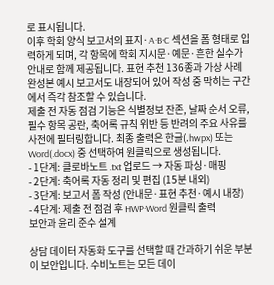로 표시됩니다.
이후 학회 양식 보고서의 표지·A·B·C 섹션을 폼 형태로 입력하게 되며, 각 항목에 학회 지시문·예문·흔한 실수가 안내로 함께 제공됩니다. 표현 추천 136종과 가상 사례 완성본 예시 보고서도 내장되어 있어 작성 중 막히는 구간에서 즉각 참조할 수 있습니다.
제출 전 자동 점검 기능은 식별정보 잔존, 날짜 순서 오류, 필수 항목 공란, 축어록 규칙 위반 등 반려의 주요 사유를 사전에 필터링합니다. 최종 출력은 한글(.hwpx) 또는 Word(.docx) 중 선택하여 원클릭으로 생성됩니다.
- 1단계: 클로바노트 .txt 업로드 → 자동 파싱·매핑
- 2단계: 축어록 자동 정리 및 편집 (15분 내외)
- 3단계: 보고서 폼 작성 (안내문·표현 추천·예시 내장)
- 4단계: 제출 전 점검 후 HWP·Word 원클릭 출력
보안과 윤리 준수 설계

상담 데이터 자동화 도구를 선택할 때 간과하기 쉬운 부분이 보안입니다. 수비노트는 모든 데이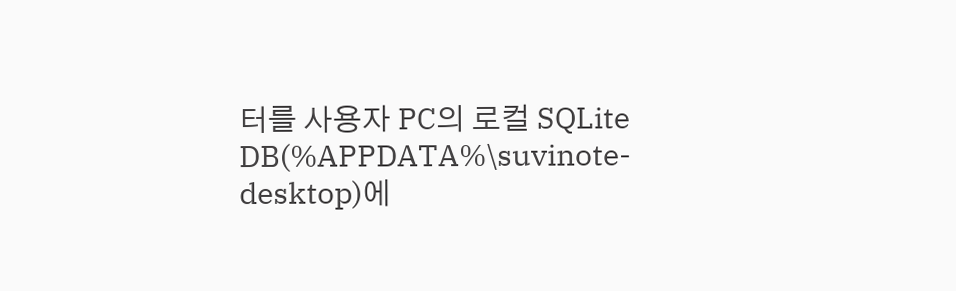터를 사용자 PC의 로컬 SQLite DB(%APPDATA%\suvinote-desktop)에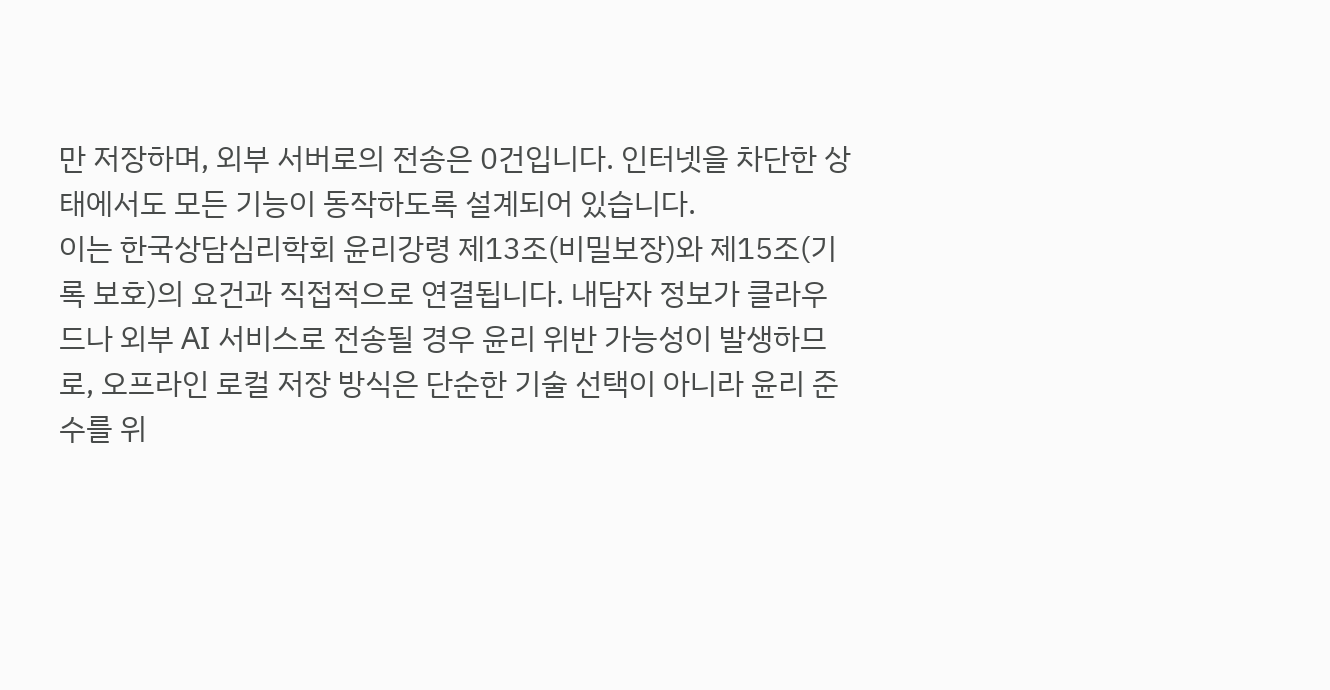만 저장하며, 외부 서버로의 전송은 0건입니다. 인터넷을 차단한 상태에서도 모든 기능이 동작하도록 설계되어 있습니다.
이는 한국상담심리학회 윤리강령 제13조(비밀보장)와 제15조(기록 보호)의 요건과 직접적으로 연결됩니다. 내담자 정보가 클라우드나 외부 AI 서비스로 전송될 경우 윤리 위반 가능성이 발생하므로, 오프라인 로컬 저장 방식은 단순한 기술 선택이 아니라 윤리 준수를 위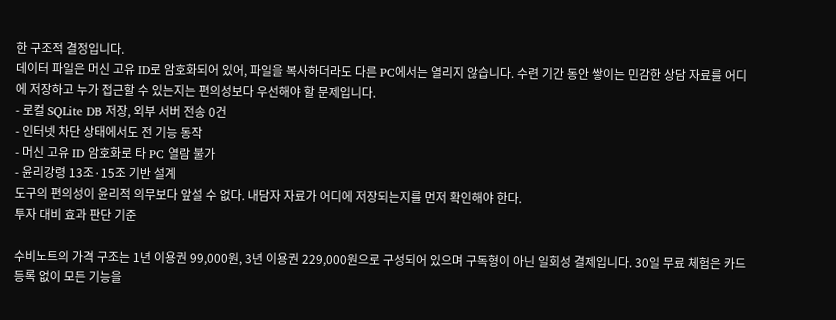한 구조적 결정입니다.
데이터 파일은 머신 고유 ID로 암호화되어 있어, 파일을 복사하더라도 다른 PC에서는 열리지 않습니다. 수련 기간 동안 쌓이는 민감한 상담 자료를 어디에 저장하고 누가 접근할 수 있는지는 편의성보다 우선해야 할 문제입니다.
- 로컬 SQLite DB 저장, 외부 서버 전송 0건
- 인터넷 차단 상태에서도 전 기능 동작
- 머신 고유 ID 암호화로 타 PC 열람 불가
- 윤리강령 13조·15조 기반 설계
도구의 편의성이 윤리적 의무보다 앞설 수 없다. 내담자 자료가 어디에 저장되는지를 먼저 확인해야 한다.
투자 대비 효과 판단 기준

수비노트의 가격 구조는 1년 이용권 99,000원, 3년 이용권 229,000원으로 구성되어 있으며 구독형이 아닌 일회성 결제입니다. 30일 무료 체험은 카드 등록 없이 모든 기능을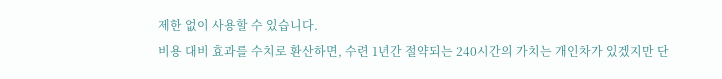제한 없이 사용할 수 있습니다.
비용 대비 효과를 수치로 환산하면, 수련 1년간 절약되는 240시간의 가치는 개인차가 있겠지만 단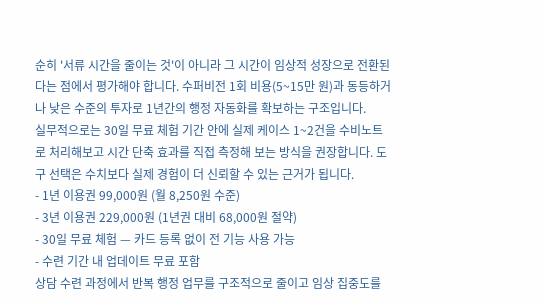순히 '서류 시간을 줄이는 것'이 아니라 그 시간이 임상적 성장으로 전환된다는 점에서 평가해야 합니다. 수퍼비전 1회 비용(5~15만 원)과 동등하거나 낮은 수준의 투자로 1년간의 행정 자동화를 확보하는 구조입니다.
실무적으로는 30일 무료 체험 기간 안에 실제 케이스 1~2건을 수비노트로 처리해보고 시간 단축 효과를 직접 측정해 보는 방식을 권장합니다. 도구 선택은 수치보다 실제 경험이 더 신뢰할 수 있는 근거가 됩니다.
- 1년 이용권 99,000원 (월 8,250원 수준)
- 3년 이용권 229,000원 (1년권 대비 68,000원 절약)
- 30일 무료 체험 — 카드 등록 없이 전 기능 사용 가능
- 수련 기간 내 업데이트 무료 포함
상담 수련 과정에서 반복 행정 업무를 구조적으로 줄이고 임상 집중도를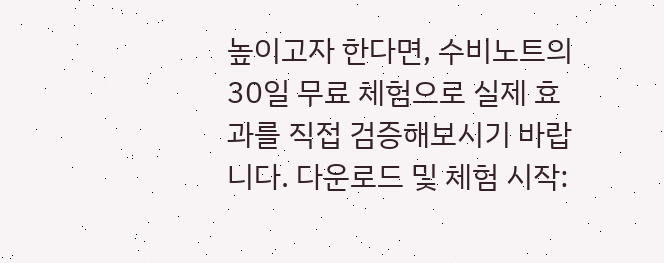높이고자 한다면, 수비노트의 30일 무료 체험으로 실제 효과를 직접 검증해보시기 바랍니다. 다운로드 및 체험 시작: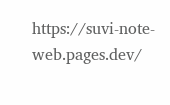https://suvi-note-web.pages.dev/